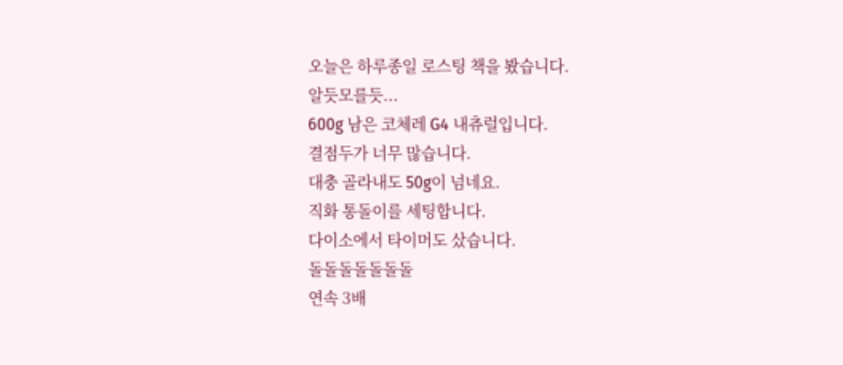오늘은 하루종일 로스팅 책을 봤습니다.
알듯모를듯...
600g 남은 코체레 G4 내츄럴입니다.
결점두가 너무 많습니다.
대충 골라내도 50g이 넘네요.
직화 통돌이를 세팅합니다.
다이소에서 타이머도 샀습니다.
돌돌돌돌돌돌돌
연속 3배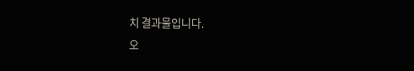치 결과물입니다.
오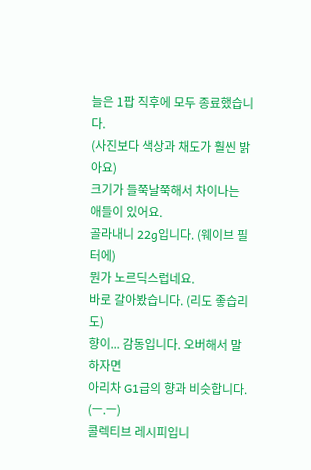늘은 1팝 직후에 모두 종료했습니다.
(사진보다 색상과 채도가 훨씬 밝아요)
크기가 들쭉날쭉해서 차이나는 애들이 있어요.
골라내니 22g입니다. (웨이브 필터에)
뭔가 노르딕스럽네요.
바로 갈아봤습니다. (리도 좋습리도)
향이... 감동입니다. 오버해서 말하자면
아리차 G1급의 향과 비슷합니다. (ㅡ.ㅡ)
콜렉티브 레시피입니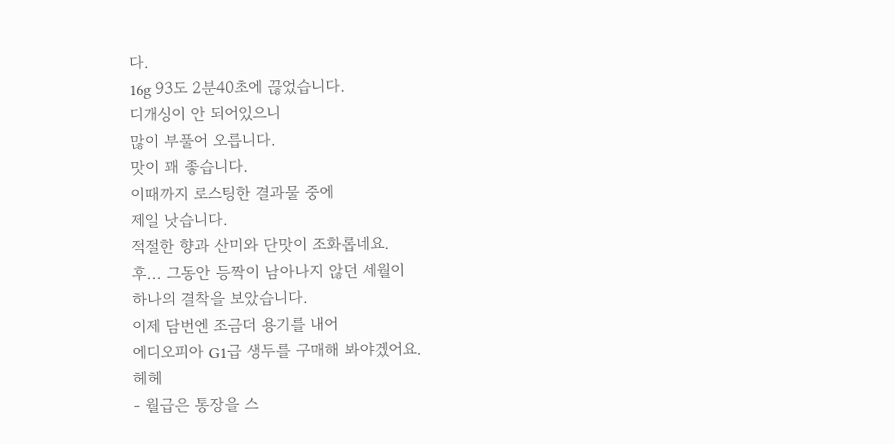다.
16g 93도 2분40초에 끊었습니다.
디개싱이 안 되어있으니
많이 부풀어 오릅니다.
맛이 꽤 좋습니다.
이때까지 로스팅한 결과물 중에
제일 낫습니다.
적절한 향과 산미와 단맛이 조화롭네요.
후... 그동안 등짝이 남아나지 않던 세월이
하나의 결착을 보았습니다.
이제 담번엔 조금더 용기를 내어
에디오피아 G1급 생두를 구매해 봐야겠어요.
헤헤
- 월급은 통장을 스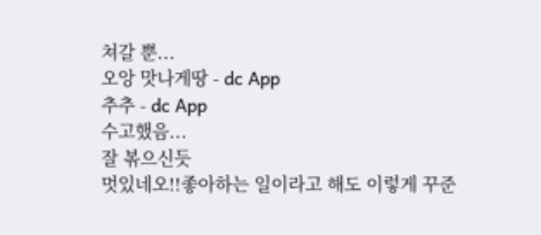쳐갈 뿐...
오앙 맛나게땅 - dc App
추추 - dc App
수고했음...
잘 볶으신듯
멋있네오!!좋아하는 일이라고 해도 이렇게 꾸준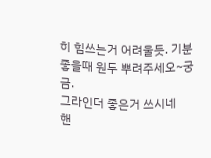히 힘쓰는거 어려울듯. 기분좋을때 원두 뿌려주세오~궁금.
그라인더 좋은거 쓰시네
핸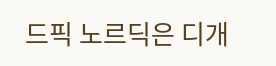드픽 노르딕은 디개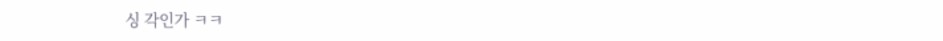싱 각인가 ㅋㅋ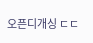오픈디개싱 ㄷㄷ